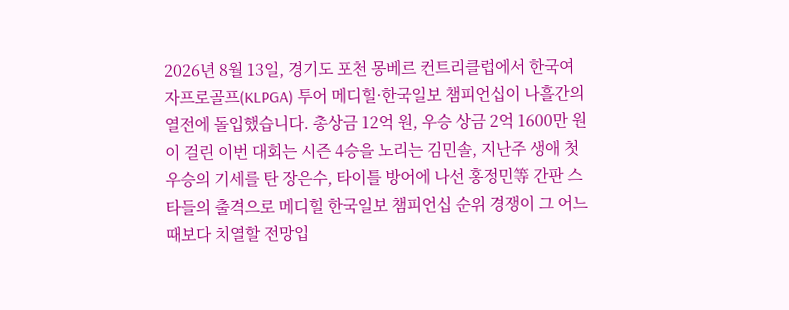2026년 8월 13일, 경기도 포천 몽베르 컨트리클럽에서 한국여자프로골프(KLPGA) 투어 메디힐·한국일보 챔피언십이 나흘간의 열전에 돌입했습니다. 총상금 12억 원, 우승 상금 2억 1600만 원이 걸린 이번 대회는 시즌 4승을 노리는 김민솔, 지난주 생애 첫 우승의 기세를 탄 장은수, 타이틀 방어에 나선 홍정민等 간판 스타들의 출격으로 메디힐 한국일보 챔피언십 순위 경쟁이 그 어느 때보다 치열할 전망입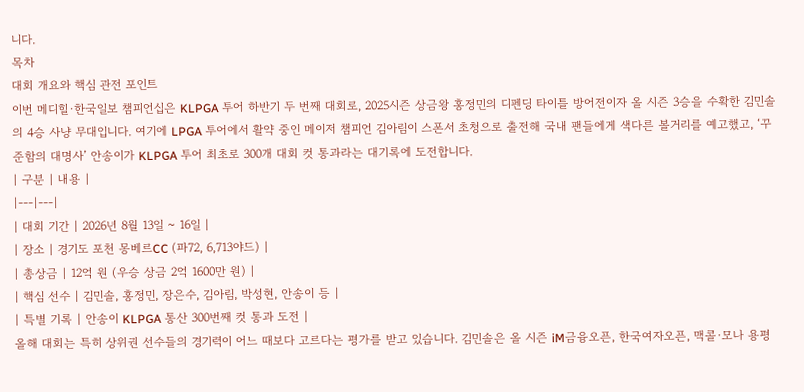니다.
목차
대회 개요와 핵심 관전 포인트
이번 메디힐·한국일보 챔피언십은 KLPGA 투어 하반기 두 번째 대회로, 2025시즌 상금왕 홍정민의 디펜딩 타이틀 방어전이자 올 시즌 3승을 수확한 김민솔의 4승 사냥 무대입니다. 여기에 LPGA 투어에서 활약 중인 메이저 챔피언 김아림이 스폰서 초청으로 출전해 국내 팬들에게 색다른 볼거리를 예고했고, ‘꾸준함의 대명사’ 안송이가 KLPGA 투어 최초로 300개 대회 컷 통과라는 대기록에 도전합니다.
| 구분 | 내용 |
|---|---|
| 대회 기간 | 2026년 8월 13일 ~ 16일 |
| 장소 | 경기도 포천 몽베르CC (파72, 6,713야드) |
| 총상금 | 12억 원 (우승 상금 2억 1600만 원) |
| 핵심 선수 | 김민솔, 홍정민, 장은수, 김아림, 박성현, 안송이 등 |
| 특별 기록 | 안송이 KLPGA 통산 300번째 컷 통과 도전 |
올해 대회는 특히 상위권 선수들의 경기력이 어느 때보다 고르다는 평가를 받고 있습니다. 김민솔은 올 시즌 iM금융오픈, 한국여자오픈, 맥콜·모나 용평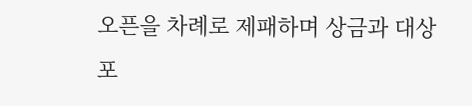오픈을 차례로 제패하며 상금과 대상 포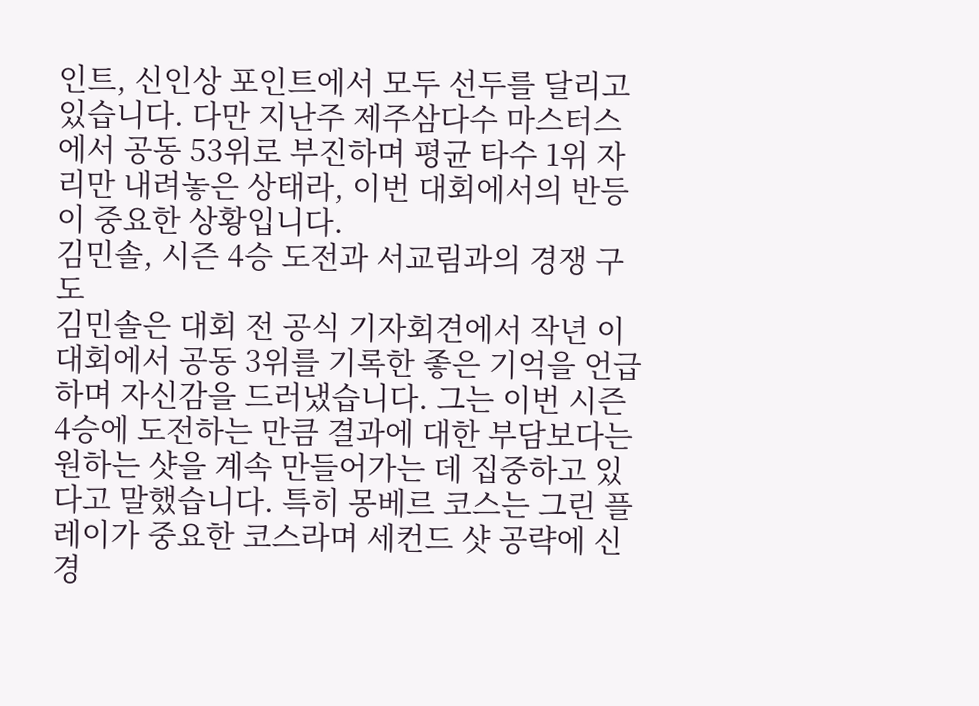인트, 신인상 포인트에서 모두 선두를 달리고 있습니다. 다만 지난주 제주삼다수 마스터스에서 공동 53위로 부진하며 평균 타수 1위 자리만 내려놓은 상태라, 이번 대회에서의 반등이 중요한 상황입니다.
김민솔, 시즌 4승 도전과 서교림과의 경쟁 구도
김민솔은 대회 전 공식 기자회견에서 작년 이 대회에서 공동 3위를 기록한 좋은 기억을 언급하며 자신감을 드러냈습니다. 그는 이번 시즌 4승에 도전하는 만큼 결과에 대한 부담보다는 원하는 샷을 계속 만들어가는 데 집중하고 있다고 말했습니다. 특히 몽베르 코스는 그린 플레이가 중요한 코스라며 세컨드 샷 공략에 신경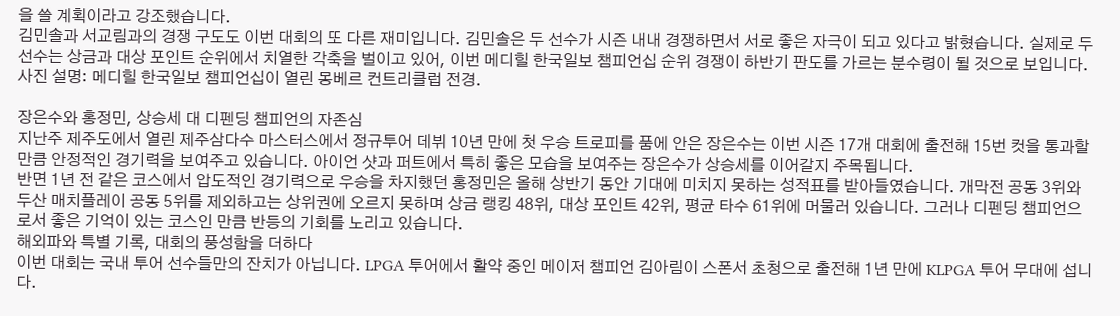을 쓸 계획이라고 강조했습니다.
김민솔과 서교림과의 경쟁 구도도 이번 대회의 또 다른 재미입니다. 김민솔은 두 선수가 시즌 내내 경쟁하면서 서로 좋은 자극이 되고 있다고 밝혔습니다. 실제로 두 선수는 상금과 대상 포인트 순위에서 치열한 각축을 벌이고 있어, 이번 메디힐 한국일보 챔피언십 순위 경쟁이 하반기 판도를 가르는 분수령이 될 것으로 보입니다.
사진 설명: 메디힐 한국일보 챔피언십이 열린 몽베르 컨트리클럽 전경.

장은수와 홍정민, 상승세 대 디펜딩 챔피언의 자존심
지난주 제주도에서 열린 제주삼다수 마스터스에서 정규투어 데뷔 10년 만에 첫 우승 트로피를 품에 안은 장은수는 이번 시즌 17개 대회에 출전해 15번 컷을 통과할 만큼 안정적인 경기력을 보여주고 있습니다. 아이언 샷과 퍼트에서 특히 좋은 모습을 보여주는 장은수가 상승세를 이어갈지 주목됩니다.
반면 1년 전 같은 코스에서 압도적인 경기력으로 우승을 차지했던 홍정민은 올해 상반기 동안 기대에 미치지 못하는 성적표를 받아들였습니다. 개막전 공동 3위와 두산 매치플레이 공동 5위를 제외하고는 상위권에 오르지 못하며 상금 랭킹 48위, 대상 포인트 42위, 평균 타수 61위에 머물러 있습니다. 그러나 디펜딩 챔피언으로서 좋은 기억이 있는 코스인 만큼 반등의 기회를 노리고 있습니다.
해외파와 특별 기록, 대회의 풍성함을 더하다
이번 대회는 국내 투어 선수들만의 잔치가 아닙니다. LPGA 투어에서 활약 중인 메이저 챔피언 김아림이 스폰서 초청으로 출전해 1년 만에 KLPGA 투어 무대에 섭니다.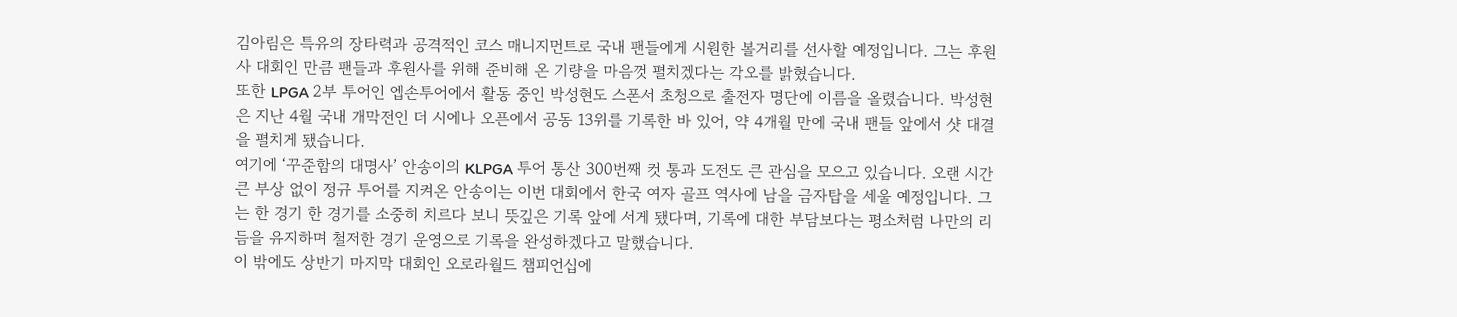김아림은 특유의 장타력과 공격적인 코스 매니지먼트로 국내 팬들에게 시원한 볼거리를 선사할 예정입니다. 그는 후원사 대회인 만큼 팬들과 후원사를 위해 준비해 온 기량을 마음껏 펼치겠다는 각오를 밝혔습니다.
또한 LPGA 2부 투어인 엡손투어에서 활동 중인 박성현도 스폰서 초청으로 출전자 명단에 이름을 올렸습니다. 박성현은 지난 4월 국내 개막전인 더 시에나 오픈에서 공동 13위를 기록한 바 있어, 약 4개월 만에 국내 팬들 앞에서 샷 대결을 펼치게 됐습니다.
여기에 ‘꾸준함의 대명사’ 안송이의 KLPGA 투어 통산 300번째 컷 통과 도전도 큰 관심을 모으고 있습니다. 오랜 시간 큰 부상 없이 정규 투어를 지켜온 안송이는 이번 대회에서 한국 여자 골프 역사에 남을 금자탑을 세울 예정입니다. 그는 한 경기 한 경기를 소중히 치르다 보니 뜻깊은 기록 앞에 서게 됐다며, 기록에 대한 부담보다는 평소처럼 나만의 리듬을 유지하며 철저한 경기 운영으로 기록을 완성하겠다고 말했습니다.
이 밖에도 상반기 마지막 대회인 오로라월드 챔피언십에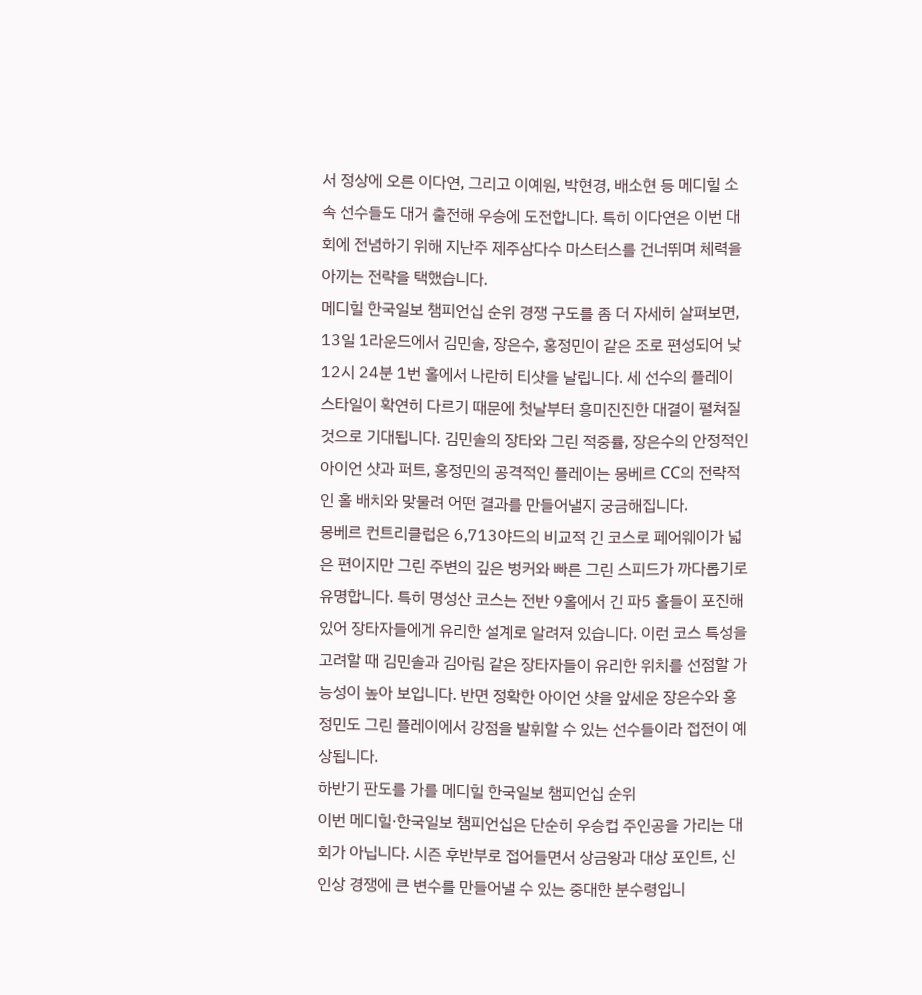서 정상에 오른 이다연, 그리고 이예원, 박현경, 배소현 등 메디힐 소속 선수들도 대거 출전해 우승에 도전합니다. 특히 이다연은 이번 대회에 전념하기 위해 지난주 제주삼다수 마스터스를 건너뛰며 체력을 아끼는 전략을 택했습니다.
메디힐 한국일보 챔피언십 순위 경쟁 구도를 좀 더 자세히 살펴보면, 13일 1라운드에서 김민솔, 장은수, 홍정민이 같은 조로 편성되어 낮 12시 24분 1번 홀에서 나란히 티샷을 날립니다. 세 선수의 플레이 스타일이 확연히 다르기 때문에 첫날부터 흥미진진한 대결이 펼쳐질 것으로 기대됩니다. 김민솔의 장타와 그린 적중률, 장은수의 안정적인 아이언 샷과 퍼트, 홍정민의 공격적인 플레이는 몽베르 CC의 전략적인 홀 배치와 맞물려 어떤 결과를 만들어낼지 궁금해집니다.
몽베르 컨트리클럽은 6,713야드의 비교적 긴 코스로 페어웨이가 넓은 편이지만 그린 주변의 깊은 벙커와 빠른 그린 스피드가 까다롭기로 유명합니다. 특히 명성산 코스는 전반 9홀에서 긴 파5 홀들이 포진해 있어 장타자들에게 유리한 설계로 알려져 있습니다. 이런 코스 특성을 고려할 때 김민솔과 김아림 같은 장타자들이 유리한 위치를 선점할 가능성이 높아 보입니다. 반면 정확한 아이언 샷을 앞세운 장은수와 홍정민도 그린 플레이에서 강점을 발휘할 수 있는 선수들이라 접전이 예상됩니다.
하반기 판도를 가를 메디힐 한국일보 챔피언십 순위
이번 메디힐·한국일보 챔피언십은 단순히 우승컵 주인공을 가리는 대회가 아닙니다. 시즌 후반부로 접어들면서 상금왕과 대상 포인트, 신인상 경쟁에 큰 변수를 만들어낼 수 있는 중대한 분수령입니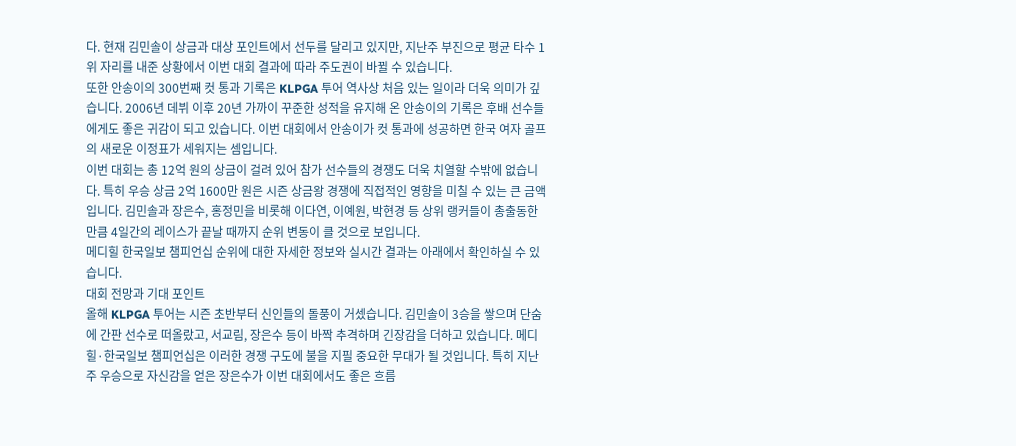다. 현재 김민솔이 상금과 대상 포인트에서 선두를 달리고 있지만, 지난주 부진으로 평균 타수 1위 자리를 내준 상황에서 이번 대회 결과에 따라 주도권이 바뀔 수 있습니다.
또한 안송이의 300번째 컷 통과 기록은 KLPGA 투어 역사상 처음 있는 일이라 더욱 의미가 깊습니다. 2006년 데뷔 이후 20년 가까이 꾸준한 성적을 유지해 온 안송이의 기록은 후배 선수들에게도 좋은 귀감이 되고 있습니다. 이번 대회에서 안송이가 컷 통과에 성공하면 한국 여자 골프의 새로운 이정표가 세워지는 셈입니다.
이번 대회는 총 12억 원의 상금이 걸려 있어 참가 선수들의 경쟁도 더욱 치열할 수밖에 없습니다. 특히 우승 상금 2억 1600만 원은 시즌 상금왕 경쟁에 직접적인 영향을 미칠 수 있는 큰 금액입니다. 김민솔과 장은수, 홍정민을 비롯해 이다연, 이예원, 박현경 등 상위 랭커들이 총출동한 만큼 4일간의 레이스가 끝날 때까지 순위 변동이 클 것으로 보입니다.
메디힐 한국일보 챔피언십 순위에 대한 자세한 정보와 실시간 결과는 아래에서 확인하실 수 있습니다.
대회 전망과 기대 포인트
올해 KLPGA 투어는 시즌 초반부터 신인들의 돌풍이 거셌습니다. 김민솔이 3승을 쌓으며 단숨에 간판 선수로 떠올랐고, 서교림, 장은수 등이 바짝 추격하며 긴장감을 더하고 있습니다. 메디힐·한국일보 챔피언십은 이러한 경쟁 구도에 불을 지필 중요한 무대가 될 것입니다. 특히 지난주 우승으로 자신감을 얻은 장은수가 이번 대회에서도 좋은 흐름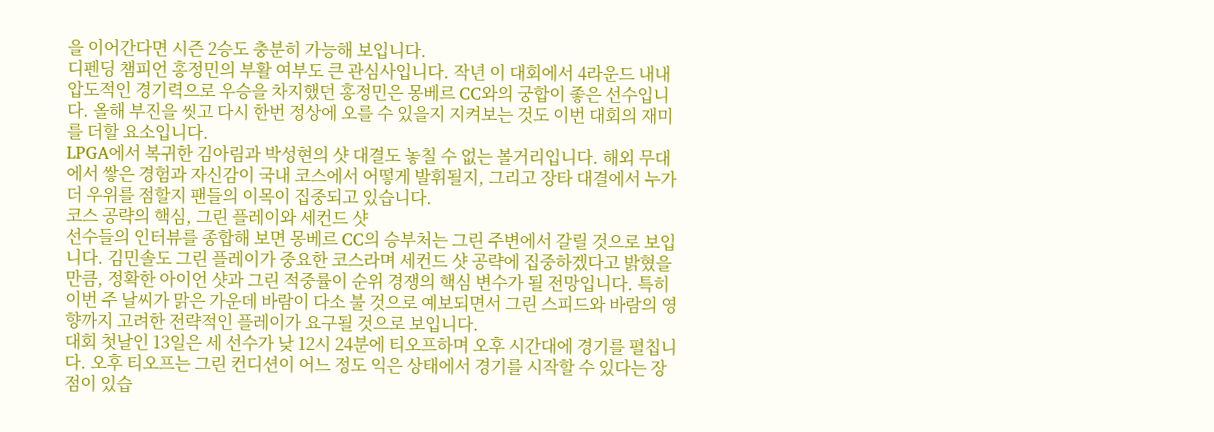을 이어간다면 시즌 2승도 충분히 가능해 보입니다.
디펜딩 챔피언 홍정민의 부활 여부도 큰 관심사입니다. 작년 이 대회에서 4라운드 내내 압도적인 경기력으로 우승을 차지했던 홍정민은 몽베르 CC와의 궁합이 좋은 선수입니다. 올해 부진을 씻고 다시 한번 정상에 오를 수 있을지 지켜보는 것도 이번 대회의 재미를 더할 요소입니다.
LPGA에서 복귀한 김아림과 박성현의 샷 대결도 놓칠 수 없는 볼거리입니다. 해외 무대에서 쌓은 경험과 자신감이 국내 코스에서 어떻게 발휘될지, 그리고 장타 대결에서 누가 더 우위를 점할지 팬들의 이목이 집중되고 있습니다.
코스 공략의 핵심, 그린 플레이와 세컨드 샷
선수들의 인터뷰를 종합해 보면 몽베르 CC의 승부처는 그린 주변에서 갈릴 것으로 보입니다. 김민솔도 그린 플레이가 중요한 코스라며 세컨드 샷 공략에 집중하겠다고 밝혔을 만큼, 정확한 아이언 샷과 그린 적중률이 순위 경쟁의 핵심 변수가 될 전망입니다. 특히 이번 주 날씨가 맑은 가운데 바람이 다소 불 것으로 예보되면서 그린 스피드와 바람의 영향까지 고려한 전략적인 플레이가 요구될 것으로 보입니다.
대회 첫날인 13일은 세 선수가 낮 12시 24분에 티오프하며 오후 시간대에 경기를 펼칩니다. 오후 티오프는 그린 컨디션이 어느 정도 익은 상태에서 경기를 시작할 수 있다는 장점이 있습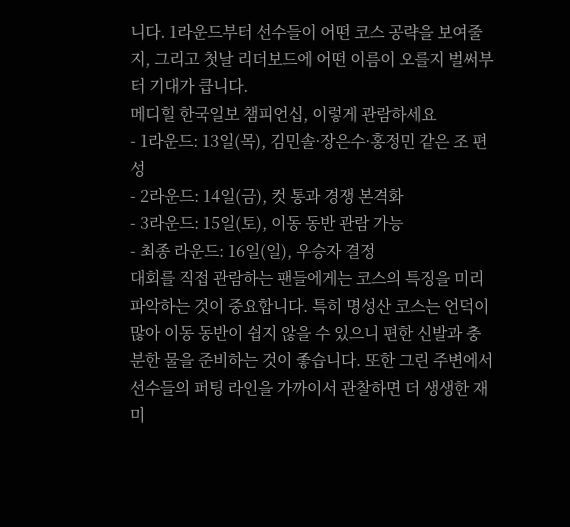니다. 1라운드부터 선수들이 어떤 코스 공략을 보여줄지, 그리고 첫날 리더보드에 어떤 이름이 오를지 벌써부터 기대가 큽니다.
메디힐 한국일보 챔피언십, 이렇게 관람하세요
- 1라운드: 13일(목), 김민솔·장은수·홍정민 같은 조 편성
- 2라운드: 14일(금), 컷 통과 경쟁 본격화
- 3라운드: 15일(토), 이동 동반 관람 가능
- 최종 라운드: 16일(일), 우승자 결정
대회를 직접 관람하는 팬들에게는 코스의 특징을 미리 파악하는 것이 중요합니다. 특히 명성산 코스는 언덕이 많아 이동 동반이 쉽지 않을 수 있으니 편한 신발과 충분한 물을 준비하는 것이 좋습니다. 또한 그린 주변에서 선수들의 퍼팅 라인을 가까이서 관찰하면 더 생생한 재미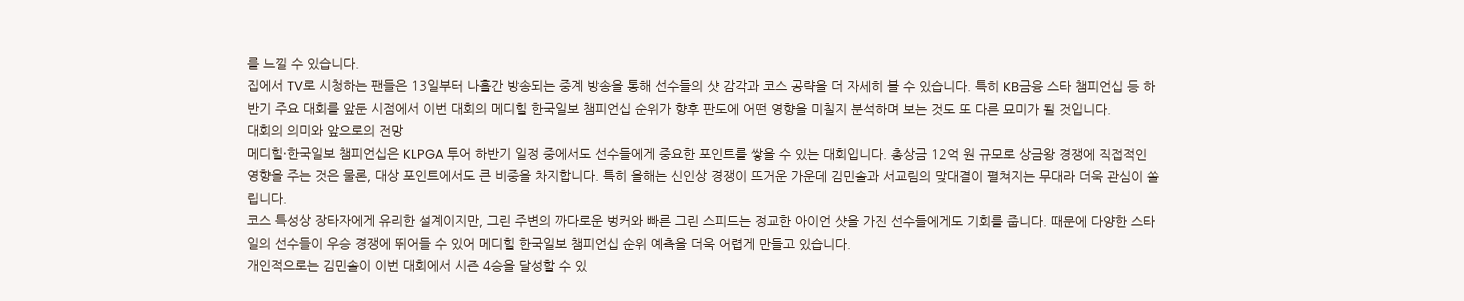를 느낄 수 있습니다.
집에서 TV로 시청하는 팬들은 13일부터 나흘간 방송되는 중계 방송을 통해 선수들의 샷 감각과 코스 공략을 더 자세히 볼 수 있습니다. 특히 KB금융 스타 챔피언십 등 하반기 주요 대회를 앞둔 시점에서 이번 대회의 메디힐 한국일보 챔피언십 순위가 향후 판도에 어떤 영향을 미칠지 분석하며 보는 것도 또 다른 묘미가 될 것입니다.
대회의 의미와 앞으로의 전망
메디힐·한국일보 챔피언십은 KLPGA 투어 하반기 일정 중에서도 선수들에게 중요한 포인트를 쌓을 수 있는 대회입니다. 총상금 12억 원 규모로 상금왕 경쟁에 직접적인 영향을 주는 것은 물론, 대상 포인트에서도 큰 비중을 차지합니다. 특히 올해는 신인상 경쟁이 뜨거운 가운데 김민솔과 서교림의 맞대결이 펼쳐지는 무대라 더욱 관심이 쏠립니다.
코스 특성상 장타자에게 유리한 설계이지만, 그린 주변의 까다로운 벙커와 빠른 그린 스피드는 정교한 아이언 샷을 가진 선수들에게도 기회를 줍니다. 때문에 다양한 스타일의 선수들이 우승 경쟁에 뛰어들 수 있어 메디힐 한국일보 챔피언십 순위 예측을 더욱 어렵게 만들고 있습니다.
개인적으로는 김민솔이 이번 대회에서 시즌 4승을 달성할 수 있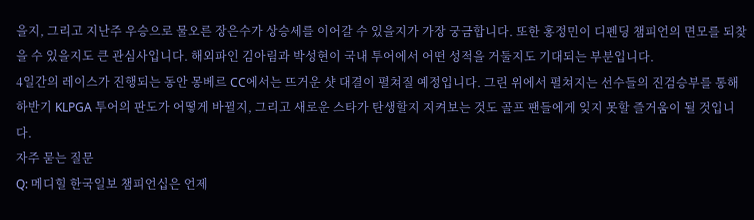을지, 그리고 지난주 우승으로 물오른 장은수가 상승세를 이어갈 수 있을지가 가장 궁금합니다. 또한 홍정민이 디펜딩 챔피언의 면모를 되찾을 수 있을지도 큰 관심사입니다. 해외파인 김아림과 박성현이 국내 투어에서 어떤 성적을 거둘지도 기대되는 부분입니다.
4일간의 레이스가 진행되는 동안 몽베르 CC에서는 뜨거운 샷 대결이 펼쳐질 예정입니다. 그린 위에서 펼쳐지는 선수들의 진검승부를 통해 하반기 KLPGA 투어의 판도가 어떻게 바뀔지, 그리고 새로운 스타가 탄생할지 지켜보는 것도 골프 팬들에게 잊지 못할 즐거움이 될 것입니다.
자주 묻는 질문
Q: 메디힐 한국일보 챔피언십은 언제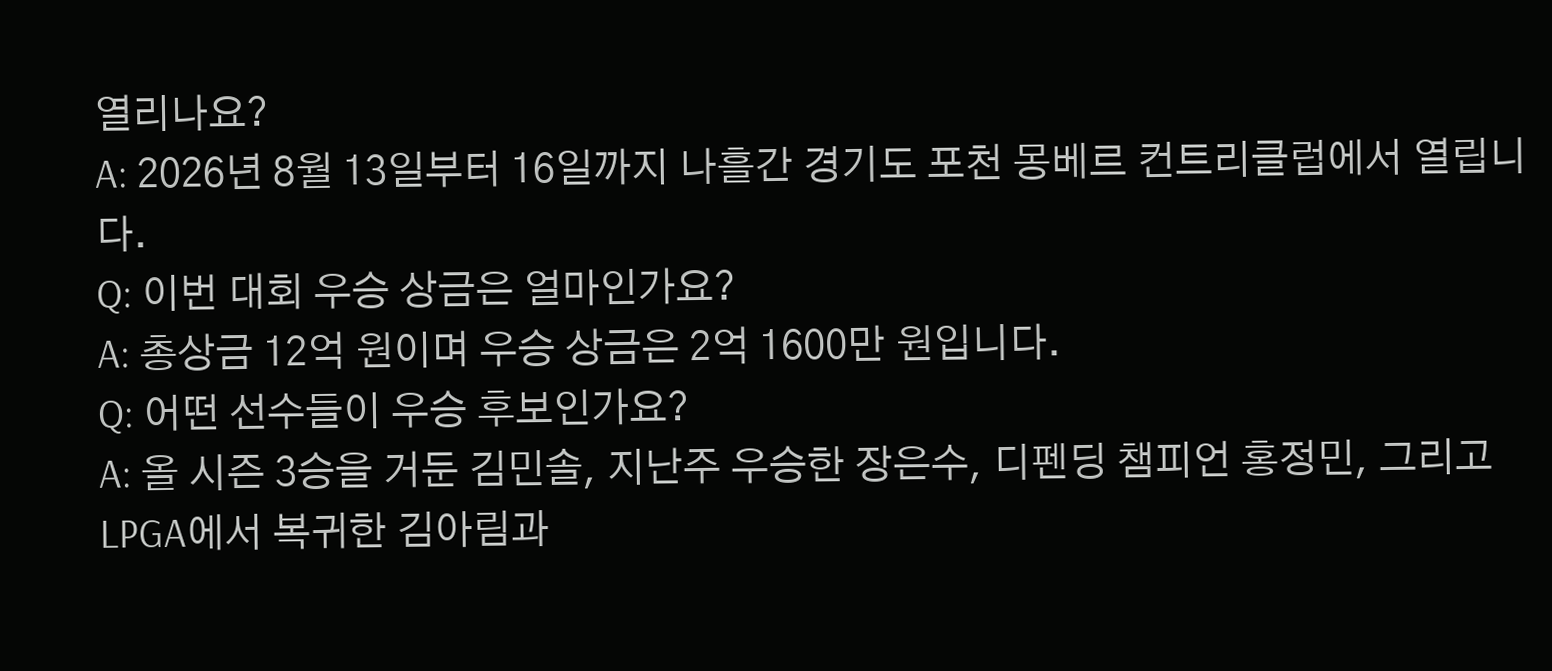열리나요?
A: 2026년 8월 13일부터 16일까지 나흘간 경기도 포천 몽베르 컨트리클럽에서 열립니다.
Q: 이번 대회 우승 상금은 얼마인가요?
A: 총상금 12억 원이며 우승 상금은 2억 1600만 원입니다.
Q: 어떤 선수들이 우승 후보인가요?
A: 올 시즌 3승을 거둔 김민솔, 지난주 우승한 장은수, 디펜딩 챔피언 홍정민, 그리고 LPGA에서 복귀한 김아림과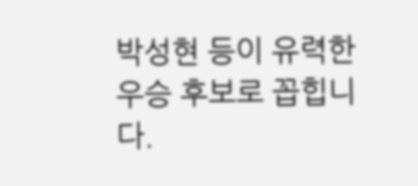박성현 등이 유력한 우승 후보로 꼽힙니다.